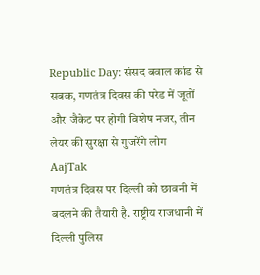Republic Day: संसद बवाल कांड से सबक, गणतंत्र दिवस की परेड में जूतों और जैकेट पर होगी विशेष नजर, तीन लेयर की सुरक्षा से गुजरेंगे लोग
AajTak
गणतंत्र दिवस पर दिल्ली को छावनी में बदलने की तैयारी है. राष्ट्रीय राजधानी में दिल्ली पुलिस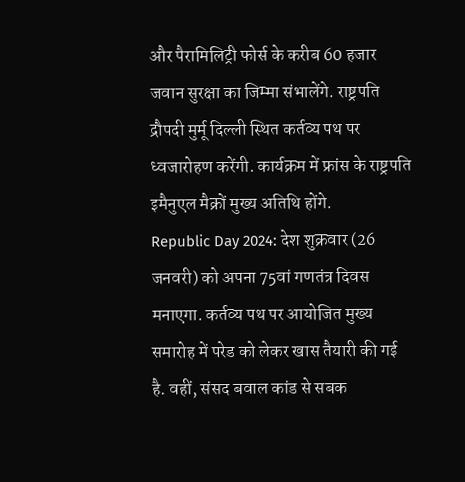और पैरामिलिट्री फोर्स के करीब 60 हजार जवान सुरक्षा का जिम्मा संभालेंगे. राष्ट्रपति द्रौपदी मुर्मू दिल्ली स्थित कर्तव्य पथ पर ध्वजारोहण करेंगी. कार्यक्रम में फ्रांस के राष्ट्रपति इमैनुएल मैक्रों मुख्य अतिथि होंगे.
Republic Day 2024: देश शुक्रवार (26 जनवरी) को अपना 75वां गणतंत्र दिवस मनाएगा. कर्तव्य पथ पर आयोजित मुख्य समारोह में परेड को लेकर खास तैयारी की गई है. वहीं, संसद बवाल कांड से सबक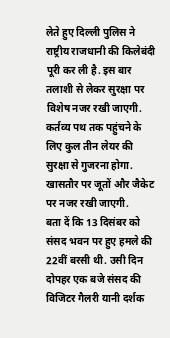लेते हुए दिल्ली पुलिस ने राष्ट्रीय राजधानी की किलेबंदी पूरी कर ली है. इस बार तलाशी से लेकर सुरक्षा पर विशेष नजर रखी जाएगी. कर्तव्य पथ तक पहुंचने के लिए कुल तीन लेयर की सुरक्षा से गुजरना होगा. खासतौर पर जूतों और जैकेट पर नजर रखी जाएगी.
बता दें कि 13 दिसंबर को संसद भवन पर हुए हमले की 22वीं बरसी थी. उसी दिन दोपहर एक बजे संसद की विजिटर गैलरी यानी दर्शक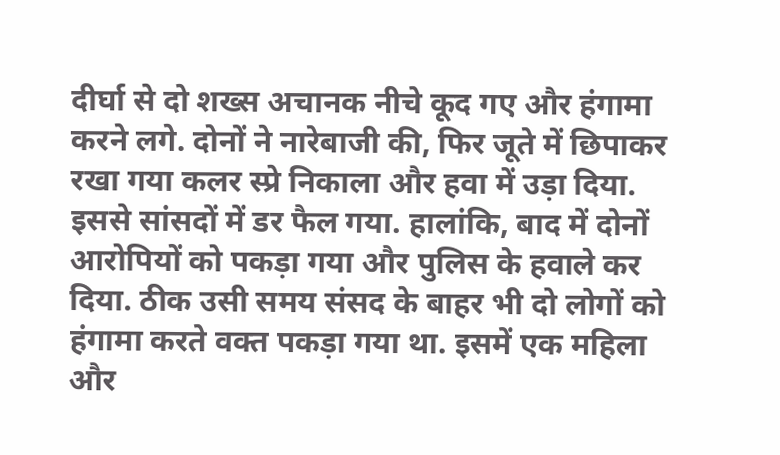दीर्घा से दो शख्स अचानक नीचे कूद गए और हंगामा करने लगे. दोनों ने नारेबाजी की, फिर जूते में छिपाकर रखा गया कलर स्प्रे निकाला और हवा में उड़ा दिया. इससे सांसदों में डर फैल गया. हालांकि, बाद में दोनों आरोपियों को पकड़ा गया और पुलिस के हवाले कर दिया. ठीक उसी समय संसद के बाहर भी दो लोगों को हंगामा करते वक्त पकड़ा गया था. इसमें एक महिला और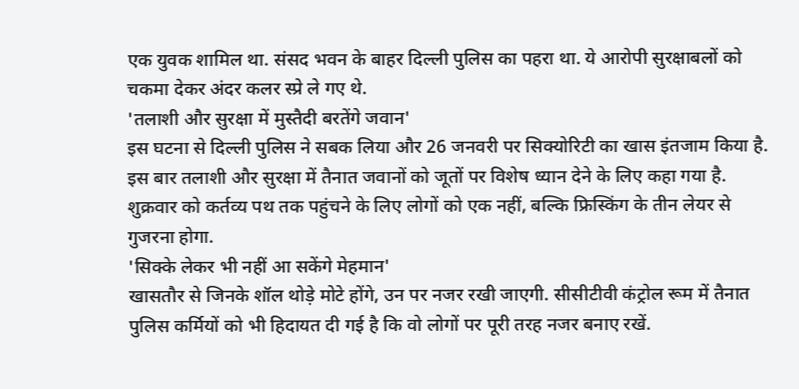एक युवक शामिल था. संसद भवन के बाहर दिल्ली पुलिस का पहरा था. ये आरोपी सुरक्षाबलों को चकमा देकर अंदर कलर स्प्रे ले गए थे.
'तलाशी और सुरक्षा में मुस्तैदी बरतेंगे जवान'
इस घटना से दिल्ली पुलिस ने सबक लिया और 26 जनवरी पर सिक्योरिटी का खास इंतजाम किया है. इस बार तलाशी और सुरक्षा में तैनात जवानों को जूतों पर विशेष ध्यान देने के लिए कहा गया है. शुक्रवार को कर्तव्य पथ तक पहुंचने के लिए लोगों को एक नहीं, बल्कि फ्रिस्किंग के तीन लेयर से गुजरना होगा.
'सिक्के लेकर भी नहीं आ सकेंगे मेहमान'
खासतौर से जिनके शॉल थोड़े मोटे होंगे, उन पर नजर रखी जाएगी. सीसीटीवी कंट्रोल रूम में तैनात पुलिस कर्मियों को भी हिदायत दी गई है कि वो लोगों पर पूरी तरह नजर बनाए रखें.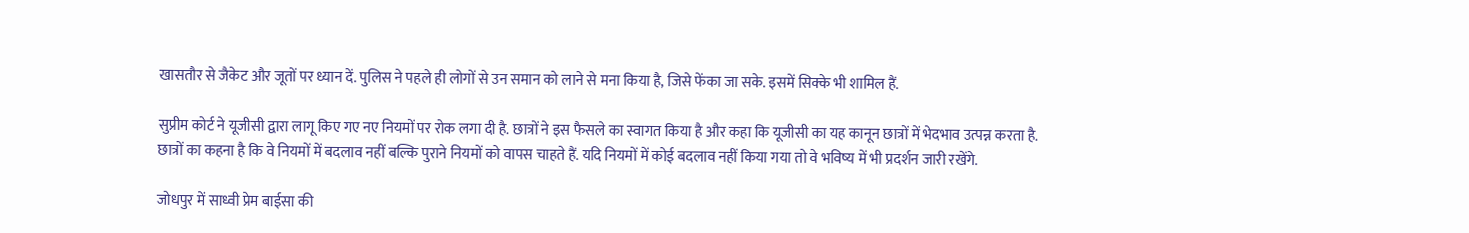खासतौर से जैकेट और जूतों पर ध्यान दें. पुलिस ने पहले ही लोगों से उन समान को लाने से मना किया है, जिसे फेंका जा सके. इसमें सिक्के भी शामिल हैं.

सुप्रीम कोर्ट ने यूजीसी द्वारा लागू किए गए नए नियमों पर रोक लगा दी है. छात्रों ने इस फैसले का स्वागत किया है और कहा कि यूजीसी का यह कानून छात्रों में भेदभाव उत्पन्न करता है. छात्रों का कहना है कि वे नियमों में बदलाव नहीं बल्कि पुराने नियमों को वापस चाहते हैं. यदि नियमों में कोई बदलाव नहीं किया गया तो वे भविष्य में भी प्रदर्शन जारी रखेंगे.

जोधपुर में साध्वी प्रेम बाईसा की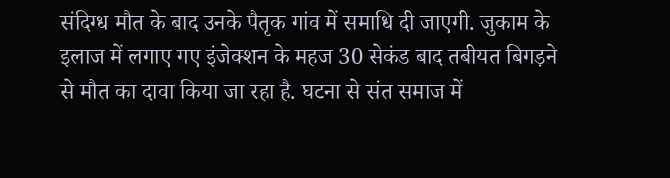संदिग्ध मौत के बाद उनके पैतृक गांव में समाधि दी जाएगी. जुकाम के इलाज में लगाए गए इंजेक्शन के महज 30 सेकंड बाद तबीयत बिगड़ने से मौत का दावा किया जा रहा है. घटना से संत समाज में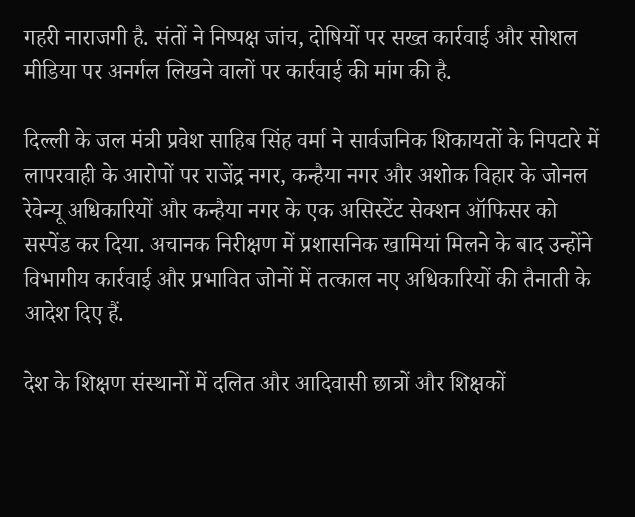गहरी नाराजगी है. संतों ने निष्पक्ष जांच, दोषियों पर सख्त कार्रवाई और सोशल मीडिया पर अनर्गल लिखने वालों पर कार्रवाई की मांग की है.

दिल्ली के जल मंत्री प्रवेश साहिब सिंह वर्मा ने सार्वजनिक शिकायतों के निपटारे में लापरवाही के आरोपों पर राजेंद्र नगर, कन्हैया नगर और अशोक विहार के जोनल रेवेन्यू अधिकारियों और कन्हैया नगर के एक असिस्टेंट सेक्शन ऑफिसर को सस्पेंड कर दिया. अचानक निरीक्षण में प्रशासनिक खामियां मिलने के बाद उन्होंने विभागीय कार्रवाई और प्रभावित जोनों में तत्काल नए अधिकारियों की तैनाती के आदेश दिए हैं.

देश के शिक्षण संस्थानों में दलित और आदिवासी छात्रों और शिक्षकों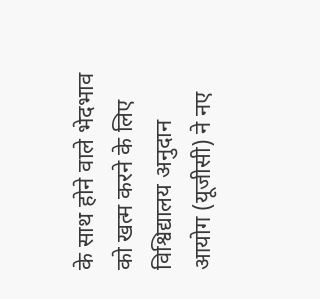के साथ होने वाले भेदभाव को खत्म करने के लिए विश्विद्यालय अनुदान आयोग (यूजीसी) ने नए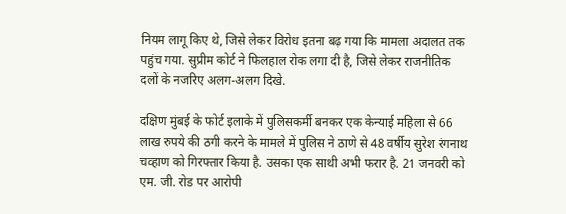नियम लागू किए थे, जिसे लेकर विरोध इतना बढ़ गया कि मामला अदालत तक पहुंच गया. सुप्रीम कोर्ट ने फिलहाल रोक लगा दी है, जिसे लेकर राजनीतिक दलों के नजरिए अलग-अलग दिखे.

दक्षिण मुंबई के फोर्ट इलाके में पुलिसकर्मी बनकर एक केन्याई महिला से 66 लाख रुपये की ठगी करने के मामले में पुलिस ने ठाणे से 48 वर्षीय सुरेश रंगनाथ चव्हाण को गिरफ्तार किया है. उसका एक साथी अभी फरार है. 21 जनवरी को एम. जी. रोड पर आरोपी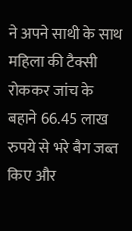ने अपने साथी के साथ महिला की टैक्सी रोककर जांच के बहाने 66.45 लाख रुपये से भरे बैग जब्त किए और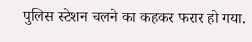पुलिस स्टेशन चलने का कहकर फरार हो गया.